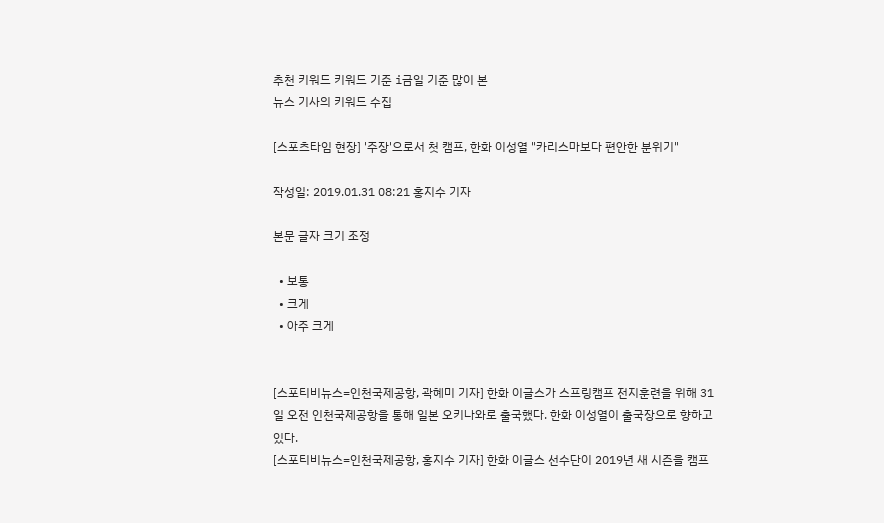추천 키워드 키워드 기준 i금일 기준 많이 본
뉴스 기사의 키워드 수집

[스포츠타임 현장] '주장'으로서 첫 캠프, 한화 이성열 "카리스마보다 편안한 분위기"

작성일: 2019.01.31 08:21 홍지수 기자

본문 글자 크기 조정

  • 보통
  • 크게
  • 아주 크게


[스포티비뉴스=인천국제공항, 곽혜미 기자] 한화 이글스가 스프링캠프 전지훈련을 위해 31일 오전 인천국제공항을 통해 일본 오키나와로 출국했다. 한화 이성열이 출국장으로 향하고 있다.
[스포티비뉴스=인천국제공항, 홍지수 기자] 한화 이글스 선수단이 2019년 새 시즌을 캠프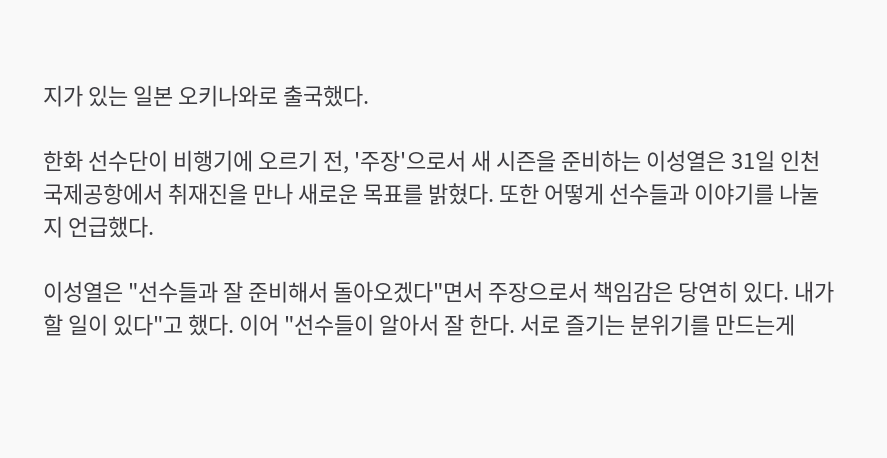지가 있는 일본 오키나와로 출국했다.

한화 선수단이 비행기에 오르기 전, '주장'으로서 새 시즌을 준비하는 이성열은 31일 인천국제공항에서 취재진을 만나 새로운 목표를 밝혔다. 또한 어떻게 선수들과 이야기를 나눌지 언급했다.

이성열은 "선수들과 잘 준비해서 돌아오겠다"면서 주장으로서 책임감은 당연히 있다. 내가 할 일이 있다"고 했다. 이어 "선수들이 알아서 잘 한다. 서로 즐기는 분위기를 만드는게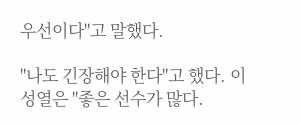우선이다"고 말했다.

"나도 긴장해야 한다"고 했다. 이성열은 "좋은 선수가 많다.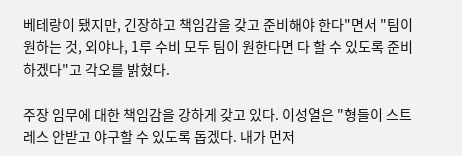베테랑이 됐지만, 긴장하고 책임감을 갖고 준비해야 한다"면서 "팀이 원하는 것, 외야나, 1루 수비 모두 팀이 원한다면 다 할 수 있도록 준비하겠다"고 각오를 밝혔다.

주장 임무에 대한 책임감을 강하게 갖고 있다. 이성열은 "형들이 스트레스 안받고 야구할 수 있도록 돕겠다. 내가 먼저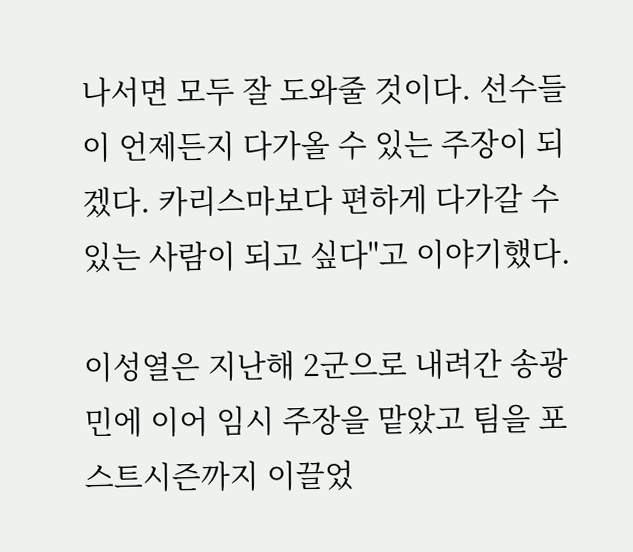나서면 모두 잘 도와줄 것이다. 선수들이 언제든지 다가올 수 있는 주장이 되겠다. 카리스마보다 편하게 다가갈 수 있는 사람이 되고 싶다"고 이야기했다.

이성열은 지난해 2군으로 내려간 송광민에 이어 임시 주장을 맡았고 팀을 포스트시즌까지 이끌었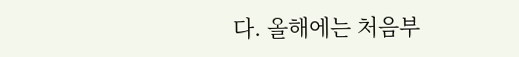다. 올해에는 처음부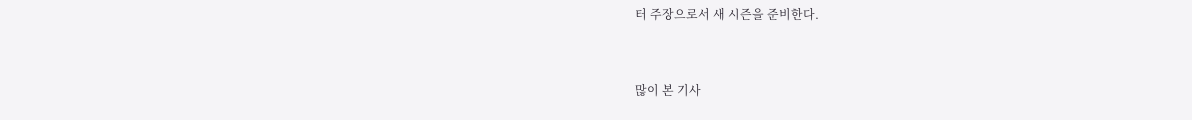터 주장으로서 새 시즌을 준비한다.


많이 본 기사